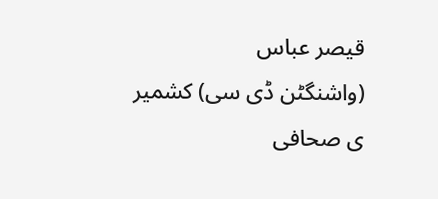قیصر عباس
(واشنگٹن ڈی سی) کشمیر ی صحافی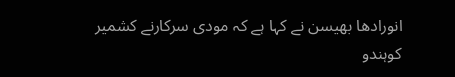انورادھا بھیسن نے کہا ہے کہ مودی سرکارنے کشمیر کوہندو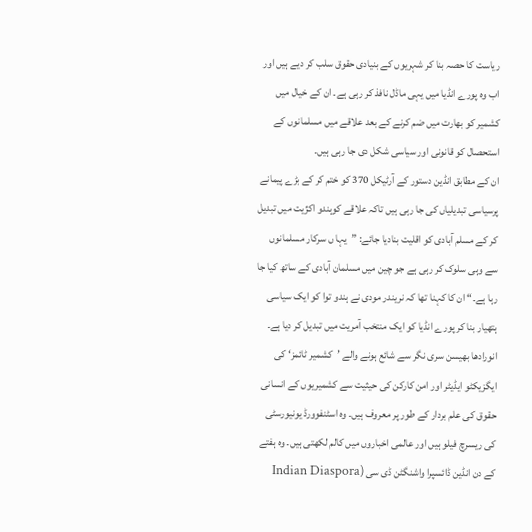ریاست کا حصہ بنا کر شہریوں کے بنیادی حقوق سلب کر دیے ہیں اور اب وہ پورے انڈیا میں یہی ماڈل نافذ کر رہی ہے۔ ان کے خیال میں کشمیر کو بھارت میں ضم کرنے کے بعد علاقے میں مسلمانوں کے استحصال کو قانونی اور سیاسی شکل دی جا رہی ہیں۔
ان کے مطابق انڈین دستور کے آرٹیکل 370 کو ختم کر کے بڑے پیمانے پرسیاسی تبدیلیاں کی جا رہی ہیں تاکہ علاقے کوہندو اکژیت میں تبدیل کر کے مسلم آبادی کو اقلیت بنادیا جائے: ”یہا ں سرکار مسلمانوں سے وہی سلوک کر رہی ہے جو چین میں مسلمان آبادی کے ساتھ کیا جا رہا ہے۔“ ان کا کہنا تھا کہ نریندر مودی نے ہندو توا کو ایک سیاسی ہتھیار بنا کر پورے انڈیا کو ایک منتخب آمریت میں تبدیل کر دیا ہے۔
انورادھا بھیسن سری نگر سے شائع ہونے والے ’کشمیر ٹائمز‘ کی ایگزیکٹو ایڈیٹر اور امن کارکن کی حیثیت سے کشمیریوں کے انسانی حقوق کی علم بردار کے طور پر معروف ہیں۔ وہ اسٹنفوورڈ یونیورسٹی کی ریسرچ فیلو ہیں اور عالمی اخباروں میں کالم لکھتی ہیں۔ وہ ہفتے کے دن انڈین ڈائسپرا واشنگٹن ڈی سی (Indian Diaspora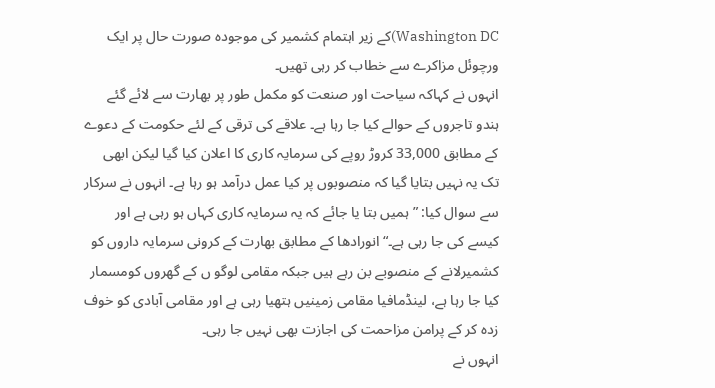Washington DC)کے زیر اہتمام کشمیر کی موجودہ صورت حال پر ایک ورچوئل مزاکرے سے خطاب کر رہی تھیں۔
انہوں نے کہاکہ سیاحت اور صنعت کو مکمل طور پر بھارت سے لائے گئے ہندو تاجروں کے حوالے کیا جا رہا ہے۔ علاقے کی ترقی کے لئے حکومت کے دعوے کے مطابق 33,000 کروڑ روپے کی سرمایہ کاری کا اعلان کیا گیا لیکن ابھی تک یہ نہیں بتایا گیا کہ منصوبوں پر کیا عمل درآمد ہو رہا ہے۔ انہوں نے سرکار سے سوال کیا: ”ہمیں بتا یا جائے کہ یہ سرمایہ کاری کہاں ہو رہی ہے اور کیسے کی جا رہی ہے۔“ انورادھا کے مطابق بھارت کے کرونی سرمایہ داروں کو کشمیرلانے کے منصوبے بن رہے ہیں جبکہ مقامی لوگو ں کے گھروں کومسمار کیا جا رہا ہے، لینڈمافیا مقامی زمینیں ہتھیا رہی ہے اور مقامی آبادی کو خوف زدہ کر کے پرامن مزاحمت کی اجازت بھی نہیں جا رہی۔
انہوں نے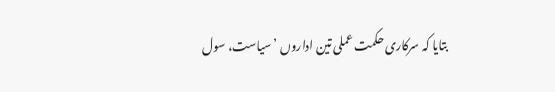بتایا کہ سرکاری حکمت عملی تین اداروں ’سیاست، سول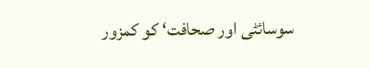سوسائٹی اور صحافت‘ کو کمزور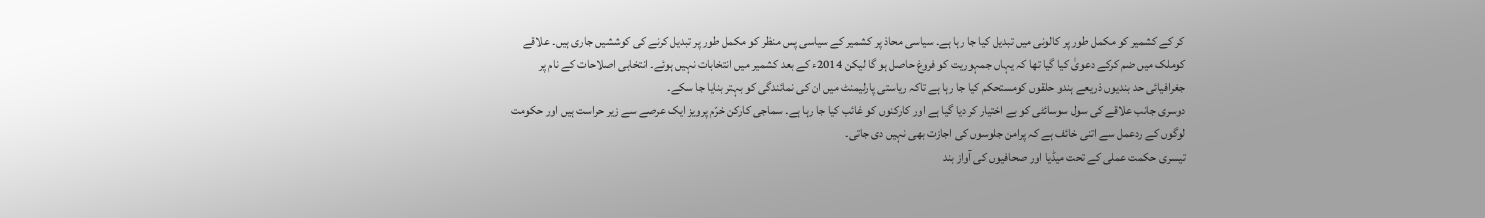کر کے کشمیر کو مکمل طور پر کالونی میں تبدیل کیا جا رہا ہے۔ سیاسی محاذ پر کشمیر کے سیاسی پس منظر کو مکمل طور پر تبدیل کرنے کی کوششیں جاری ہیں۔ علاقے کوملک میں ضم کرکے دعویٰ کیا گیا تھا کہ یہاں جمہوریت کو فروغ حاصل ہو گا لیکن 2014ء کے بعد کشمیر میں انتخابات نہیں ہوئے۔ انتخابی اصلاحات کے نام پر جغرافیائی حد بندیوں ذریعے ہندو حلقوں کومستحکم کیا جا رہا ہے تاکہ ریاستی پارلیمنٹ میں ان کی نمائندگی کو بہتر بنایا جا سکے۔
دوسری جانب علاقے کی سول سوسائٹی کو بے اختیار کر دیا گیا ہے اور کارکنوں کو غائب کیا جا رہا ہے۔ سماجی کارکن خرّم پرویز ایک عرصے سے زیر حراست ہیں اور حکومت لوگوں کے ردعمل سے اتنی خائف ہے کہ پرامن جلوسوں کی اجازت بھی نہیں دی جاتی۔
تیسری حکمت عملی کے تحت میڈیا اور صحافیوں کی آواز بند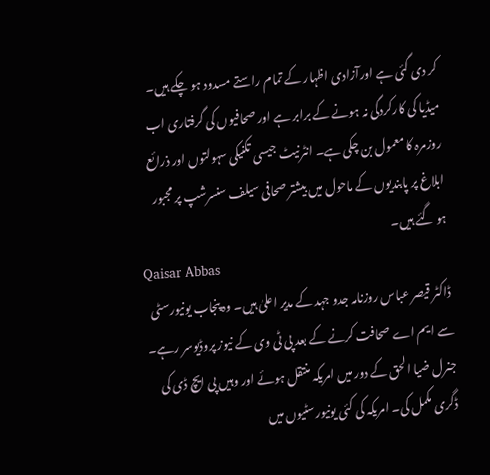کر دی گئی ہے اورآزادی اظہار کے تمام راستے مسدود ہو چکے ہیں۔ میڈیا کی کارکردگی نہ ہونے کے برابر ہے اور صحافیوں کی گرفتاری اب روزمرہ کا معمول بن چکی ہے۔ انٹرنیٹ جیسی تکنیکی سہولتوں اور ذرائع ابلاغ پر پابندیوں کے ماحول میں بیشتر صحافی سیلف سنسرشپ پر مجبور ہو گئے ہیں۔
Qaisar Abbas
ڈاکٹر قیصر عباس روزنامہ جدو جہد کے مدیر اعلیٰ ہیں۔ وہ پنجاب یونیورسٹی سے ایم اے صحافت کرنے کے بعد پی ٹی وی کے نیوز پروڈیوسر رہے۔ جنرل ضیا الحق کے دور میں امریکہ منتقل ہوئے اور وہیں پی ایچ ڈی کی ڈگری مکمل کی۔ امریکہ کی کئی یونیورسٹیوں میں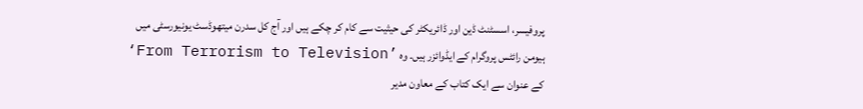پروفیسر، اسسٹنٹ ڈین اور ڈائریکٹر کی حیثیت سے کام کر چکے ہیں اور آج کل سدرن میتھوڈسٹ یونیورسٹی میں ہیومن رائٹس پروگرام کے ایڈوائزر ہیں۔ وہ ’From Terrorism to Television‘ کے عنوان سے ایک کتاب کے معاون مدیر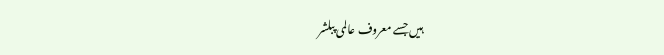ہیں جسے معروف عالمی پبلشر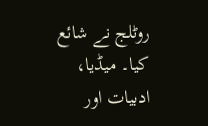روٹلج نے شائع کیا۔ میڈیا، ادبیات اور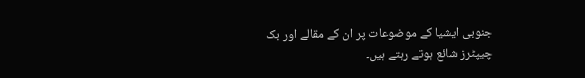جنوبی ایشیا کے موضوعات پر ان کے مقالے اور بک چیپٹرز شائع ہوتے رہتے ہیں۔